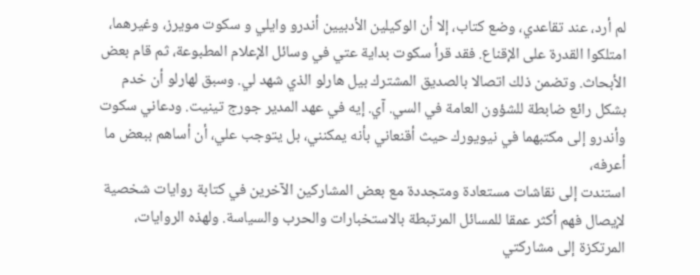لم أرد، عند تقاعدي، وضع كتاب، إلا أن الوكيلين الأدبيين أندرو وايلي و سکوت مويرز، وغيرهما، امتلكوا القدرة على الإقناع. فقد قرأ سكوت بداية عتي في وسائل الإعلام المطبوعة، ثم قام بعض الأبحاث. وتضمن ذلك اتصالا بالصديق المشترك بيل هارلو الذي شهد لي. وسبق لهارلو أن خدم بشكل رائع ضابطة للشؤون العامة في السي. آي. إيه في عهد المدير جورج تينيت. ودعاني سکوت وأندرو إلى مكتبهما في نيويورك حيث أقنعاني بأنه يمكنني، بل يتوجب علي، أن أساهم ببعض ما أعرفه،
استندت إلى نقاشات مستعادة ومتجددة مع بعض المشاركين الآخرين في كتابة روايات شخصية لإيصال فهم أكثر عمقا للمسائل المرتبطة بالاستخبارات والحرب والسياسة. ولهذه الروايات، المرتكزة إلى مشاركتي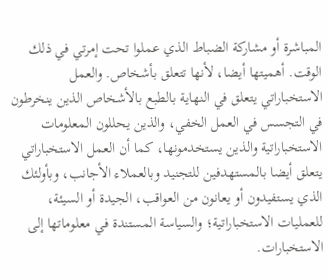المباشرة أو مشاركة الضباط الذي عملوا تحت إمرتي في ذلك الوقت. أهميتها أيضا، لأنها تتعلق بأشخاص. والعمل الاستخباراتي يتعلق في النهاية بالطبع بالأشخاص الذين ينخرطون في التجسس في العمل الخفي، والذين يحللون المعلومات الاستخباراتية والذين يستخدمونها، كما أن العمل الاستخباراتي يتعلق أيضا بالمستهدفين للتجنيد وبالعملاء الأجانب، وبأولئك الذي يستفيدون أو يعانون من العواقب، الجيدة أو السيئة، للعمليات الاستخباراتية؛ والسياسة المستندة في معلوماتها إلى الاستخبارات.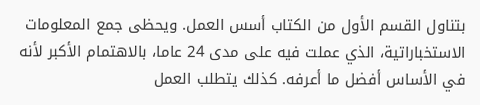بتناول القسم الأول من الكتاب أسس العمل. ويحظى جمع المعلومات الاستخباراتية، الذي عملت فيه على مدى 24 عاما، بالاهتمام الأكبر لأنه في الأساس أفضل ما أعرفه. كذلك يتطلب العمل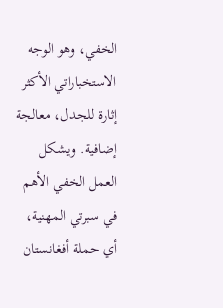الخفي، وهو الوجه الاستخباراتي الأكثر إثارة للجدل، معالجة إضافية. ويشكل العمل الخفي الأهم في سبرتي المهنية، أي حملة أفغانستان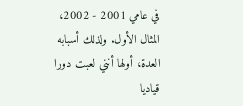في عامي 2001 - 2002، المثال الأول. ولذلك أسبابه العدة، أولها أنني لعبت دورا قياديا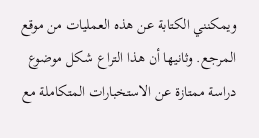ويمكنني الكتابة عن هذه العمليات من موقع المرجع. وثانيها أن هذا التراع شكل موضوع دراسة ممتازة عن الاستخبارات المتكاملة مع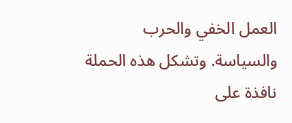العمل الخفي والحرب والسياسة. وتشكل هذه الحملة نافذة على